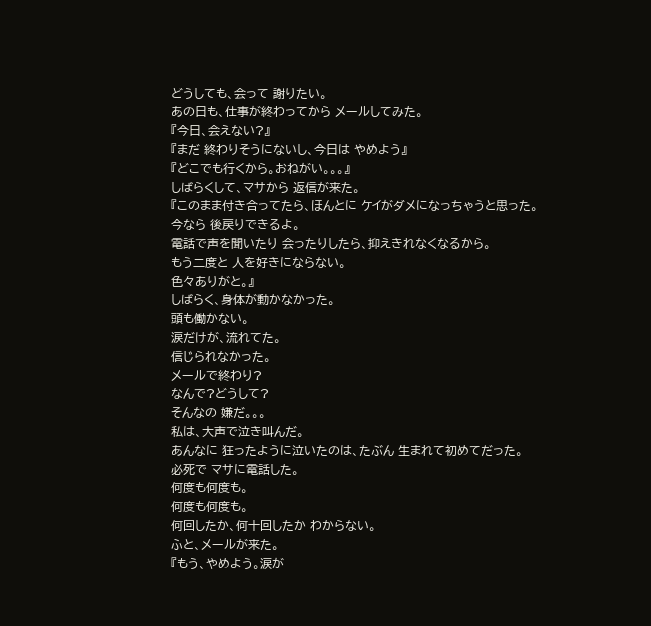どうしても、会って 謝りたい。
あの日も、仕事が終わってから メールしてみた。
『今日、会えない?』
『まだ 終わりそうにないし、今日は やめよう』
『どこでも行くから。おねがい。。。』
しばらくして、マサから 返信が来た。
『このまま付き合ってたら、ほんとに ケイがダメになっちゃうと思った。
今なら 後戻りできるよ。
電話で声を聞いたり 会ったりしたら、抑えきれなくなるから。
もう二度と 人を好きにならない。
色々ありがと。』
しばらく、身体が動かなかった。
頭も働かない。
涙だけが、流れてた。
信じられなかった。
メールで終わり?
なんで?どうして?
そんなの 嫌だ。。。
私は、大声で泣き叫んだ。
あんなに 狂ったように泣いたのは、たぶん 生まれて初めてだった。
必死で マサに電話した。
何度も何度も。
何度も何度も。
何回したか、何十回したか わからない。
ふと、メールが来た。
『もう、やめよう。涙が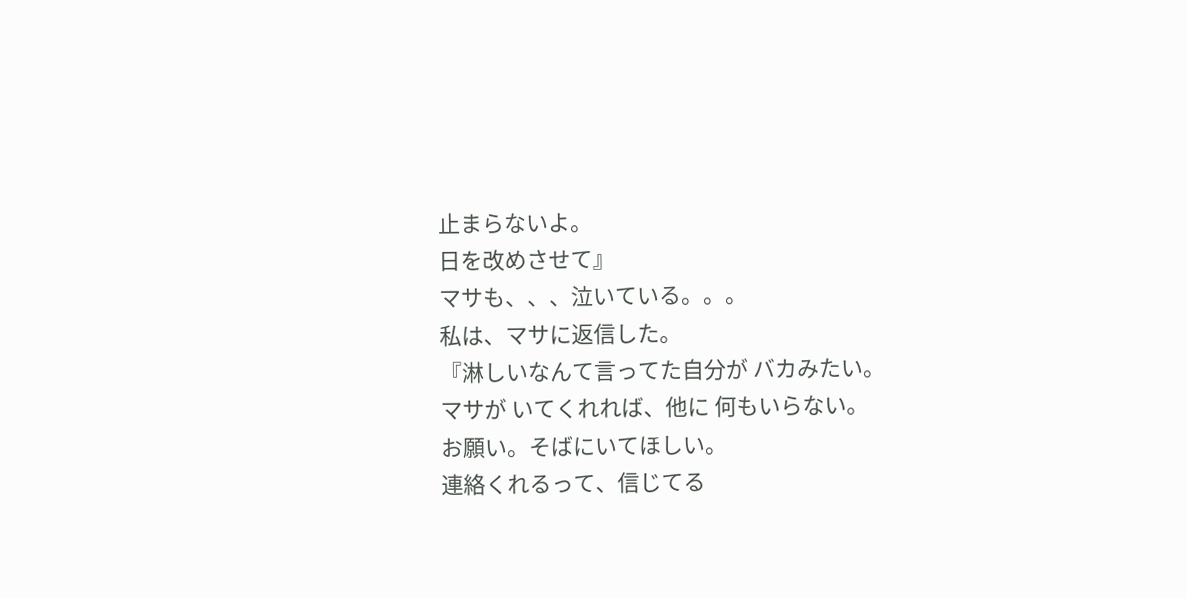止まらないよ。
日を改めさせて』
マサも、、、泣いている。。。
私は、マサに返信した。
『淋しいなんて言ってた自分が バカみたい。
マサが いてくれれば、他に 何もいらない。
お願い。そばにいてほしい。
連絡くれるって、信じてる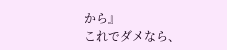から』
これでダメなら、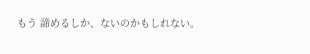もう 諦めるしか、ないのかもしれない。